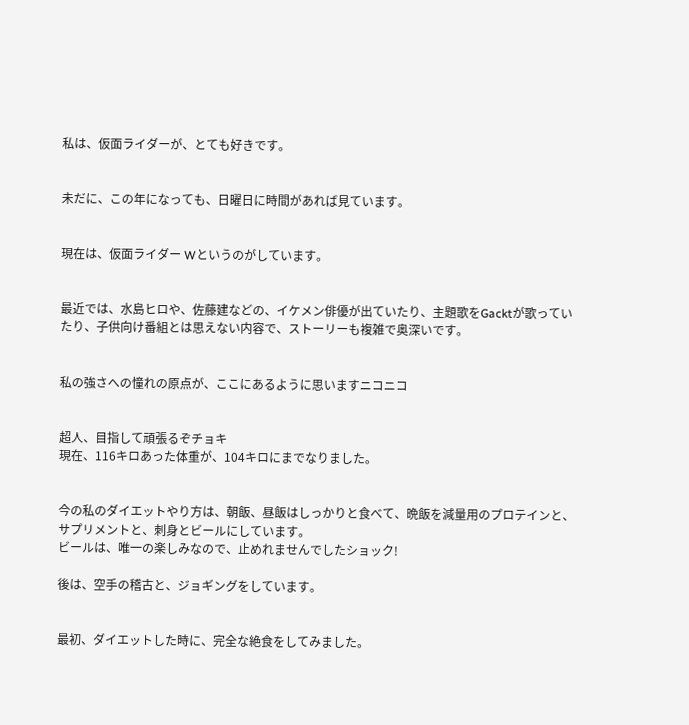私は、仮面ライダーが、とても好きです。


未だに、この年になっても、日曜日に時間があれば見ています。


現在は、仮面ライダー Wというのがしています。


最近では、水島ヒロや、佐藤建などの、イケメン俳優が出ていたり、主題歌をGacktが歌っていたり、子供向け番組とは思えない内容で、ストーリーも複雑で奥深いです。


私の強さへの憧れの原点が、ここにあるように思いますニコニコ


超人、目指して頑張るぞチョキ
現在、116キロあった体重が、104キロにまでなりました。


今の私のダイエットやり方は、朝飯、昼飯はしっかりと食べて、晩飯を減量用のプロテインと、サプリメントと、刺身とビールにしています。
ビールは、唯一の楽しみなので、止めれませんでしたショック!

後は、空手の稽古と、ジョギングをしています。


最初、ダイエットした時に、完全な絶食をしてみました。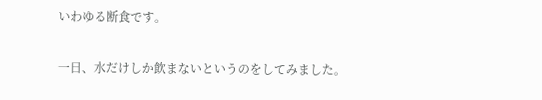いわゆる断食です。

一日、水だけしか飲まないというのをしてみました。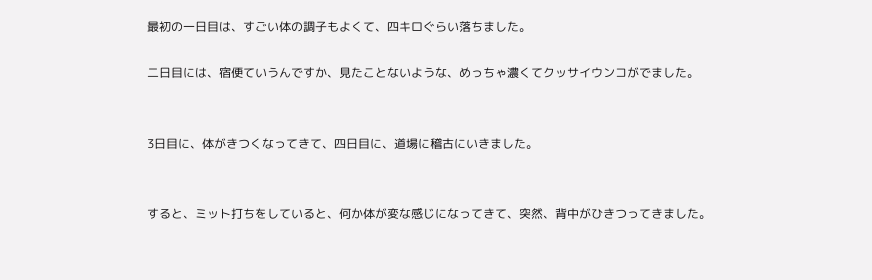最初の一日目は、すごい体の調子もよくて、四キロぐらい落ちました。

二日目には、宿便ていうんですか、見たことないような、めっちゃ濃くてクッサイウンコがでました。


3日目に、体がきつくなってきて、四日目に、道場に稽古にいきました。


すると、ミット打ちをしていると、何か体が変な感じになってきて、突然、背中がひきつってきました。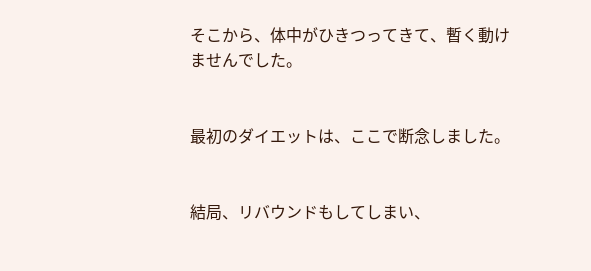そこから、体中がひきつってきて、暫く動けませんでした。


最初のダイエットは、ここで断念しました。


結局、リバウンドもしてしまい、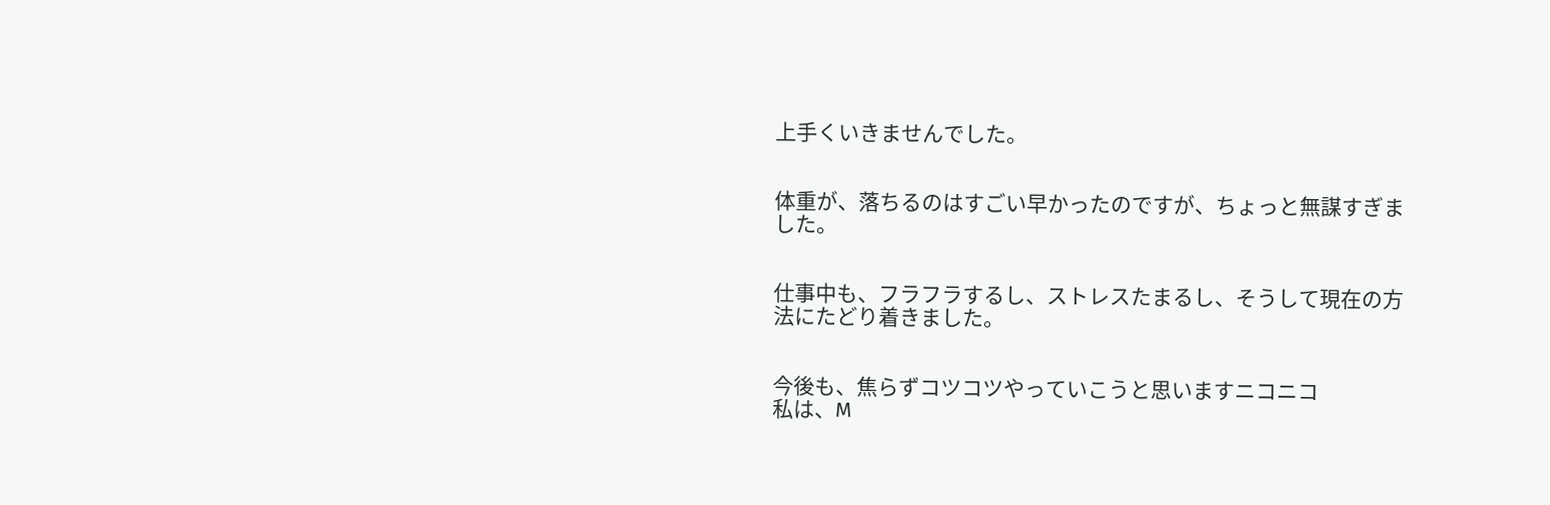上手くいきませんでした。


体重が、落ちるのはすごい早かったのですが、ちょっと無謀すぎました。


仕事中も、フラフラするし、ストレスたまるし、そうして現在の方法にたどり着きました。


今後も、焦らずコツコツやっていこうと思いますニコニコ
私は、M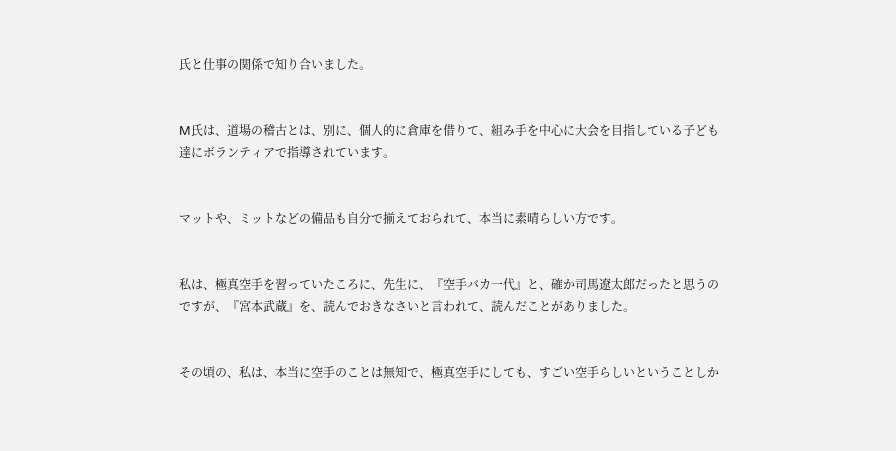氏と仕事の関係で知り合いました。


M氏は、道場の稽古とは、別に、個人的に倉庫を借りて、組み手を中心に大会を目指している子ども達にボランティアで指導されています。


マットや、ミットなどの備品も自分で揃えておられて、本当に素晴らしい方です。


私は、極真空手を習っていたころに、先生に、『空手バカ一代』と、確か司馬遼太郎だったと思うのですが、『宮本武蔵』を、読んでおきなさいと言われて、読んだことがありました。


その頃の、私は、本当に空手のことは無知で、極真空手にしても、すごい空手らしいということしか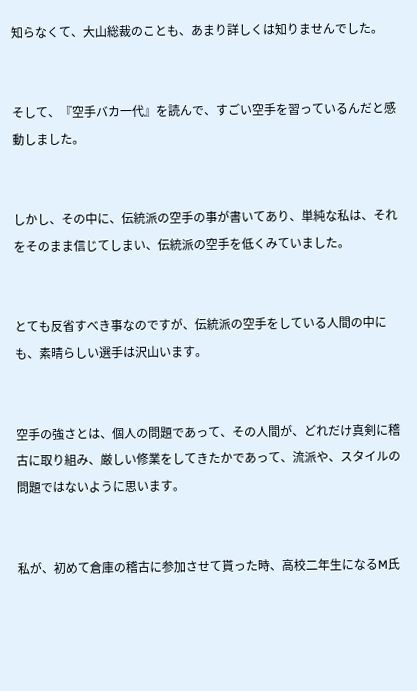知らなくて、大山総裁のことも、あまり詳しくは知りませんでした。


そして、『空手バカ一代』を読んで、すごい空手を習っているんだと感動しました。


しかし、その中に、伝統派の空手の事が書いてあり、単純な私は、それをそのまま信じてしまい、伝統派の空手を低くみていました。


とても反省すべき事なのですが、伝統派の空手をしている人間の中にも、素晴らしい選手は沢山います。


空手の強さとは、個人の問題であって、その人間が、どれだけ真剣に稽古に取り組み、厳しい修業をしてきたかであって、流派や、スタイルの問題ではないように思います。


私が、初めて倉庫の稽古に参加させて貰った時、高校二年生になるM氏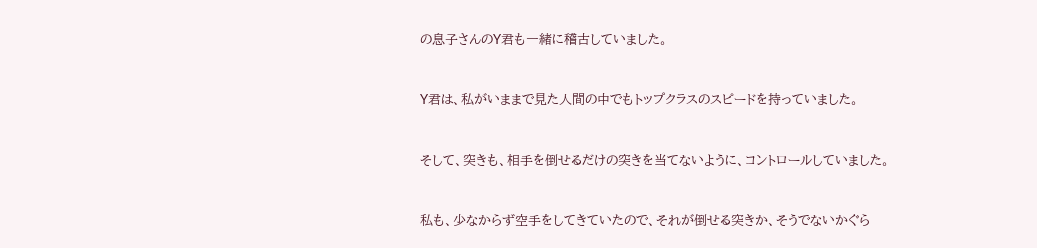の息子さんのY君も一緒に稽古していました。


Y君は、私がいままで見た人間の中でもトップクラスのスピードを持っていました。


そして、突きも、相手を倒せるだけの突きを当てないように、コントロールしていました。


私も、少なからず空手をしてきていたので、それが倒せる突きか、そうでないかぐら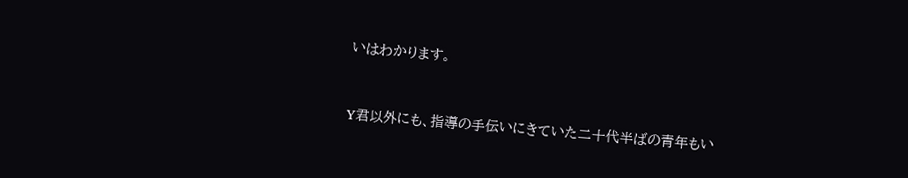いはわかります。


Y君以外にも、指導の手伝いにきていた二十代半ばの青年もい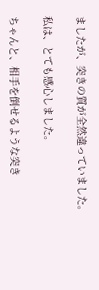ましたが、突きの質が全然違っていました。

私は、とても感心しました。

ちゃんと、相手を倒せるような突き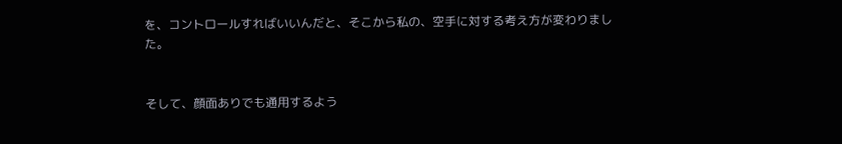を、コントロールすればいいんだと、そこから私の、空手に対する考え方が変わりました。


そして、顔面ありでも通用するよう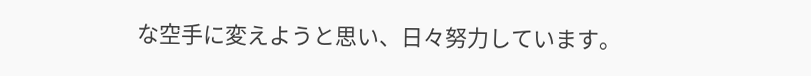な空手に変えようと思い、日々努力しています。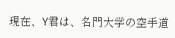現在、Y君は、名門大学の空手道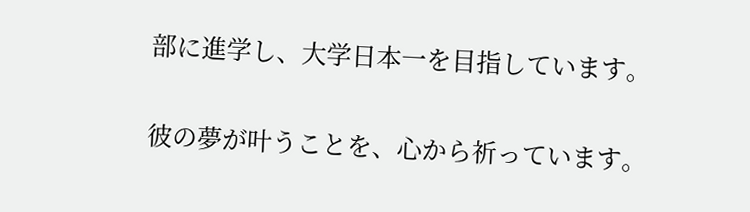部に進学し、大学日本一を目指しています。


彼の夢が叶うことを、心から祈っています。